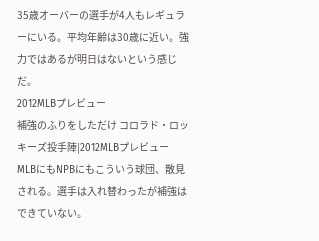35歳オーバーの選手が4人もレギュラーにいる。平均年齢は30歳に近い。強力ではあるが明日はないという感じだ。
2012MLBプレビュー
補強のふりをしただけ コロラド・ロッキーズ投手陣|2012MLBプレビュー
MLBにもNPBにもこういう球団、散見される。選手は入れ替わったが補強はできていない。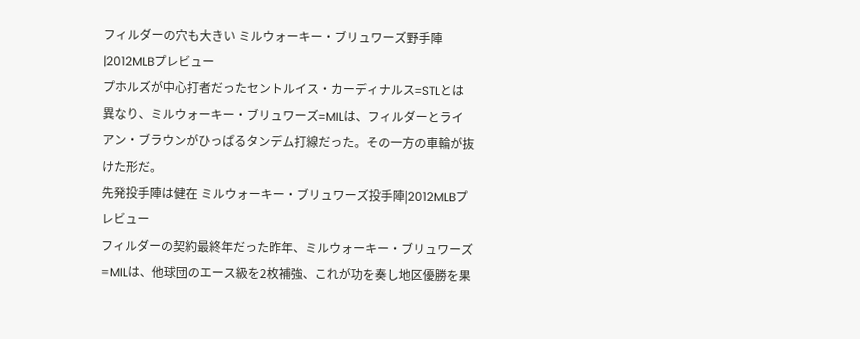フィルダーの穴も大きい ミルウォーキー・ブリュワーズ野手陣|2012MLBプレビュー
プホルズが中心打者だったセントルイス・カーディナルス=STLとは異なり、ミルウォーキー・ブリュワーズ=MILは、フィルダーとライアン・ブラウンがひっぱるタンデム打線だった。その一方の車輪が抜けた形だ。
先発投手陣は健在 ミルウォーキー・ブリュワーズ投手陣|2012MLBプレビュー
フィルダーの契約最終年だった昨年、ミルウォーキー・ブリュワーズ=MILは、他球団のエース級を2枚補強、これが功を奏し地区優勝を果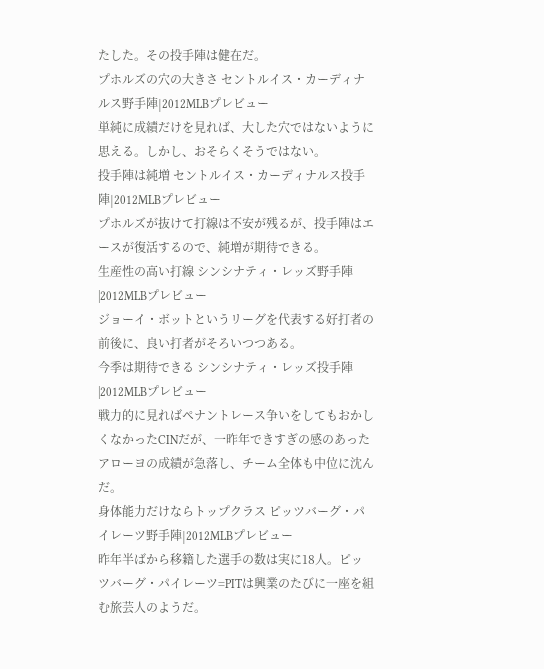たした。その投手陣は健在だ。
プホルズの穴の大きさ セントルイス・カーディナルス野手陣|2012MLBプレビュー
単純に成績だけを見れば、大した穴ではないように思える。しかし、おそらくそうではない。
投手陣は純増 セントルイス・カーディナルス投手陣|2012MLBプレビュー
プホルズが抜けて打線は不安が残るが、投手陣はエースが復活するので、純増が期待できる。
生産性の高い打線 シンシナティ・レッズ野手陣|2012MLBプレビュー
ジョーイ・ボットというリーグを代表する好打者の前後に、良い打者がそろいつつある。
今季は期待できる シンシナティ・レッズ投手陣|2012MLBプレビュー
戦力的に見ればペナントレース争いをしてもおかしくなかったCINだが、一昨年できすぎの感のあったアローヨの成績が急落し、チーム全体も中位に沈んだ。
身体能力だけならトップクラス ピッツバーグ・パイレーツ野手陣|2012MLBプレビュー
昨年半ばから移籍した選手の数は実に18人。ピッツバーグ・パイレーツ=PITは興業のたびに一座を組む旅芸人のようだ。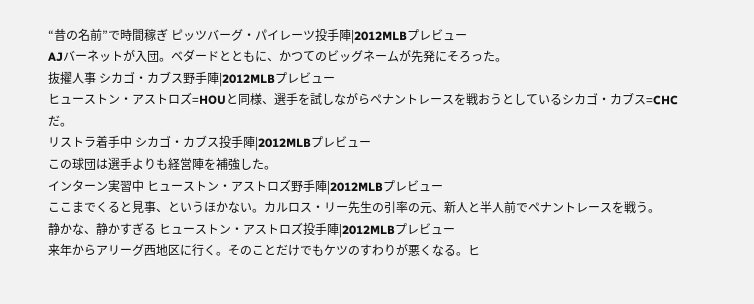“昔の名前”で時間稼ぎ ピッツバーグ・パイレーツ投手陣|2012MLBプレビュー
AJバーネットが入団。ベダードとともに、かつてのビッグネームが先発にそろった。
抜擢人事 シカゴ・カブス野手陣|2012MLBプレビュー
ヒューストン・アストロズ=HOUと同様、選手を試しながらペナントレースを戦おうとしているシカゴ・カブス=CHCだ。
リストラ着手中 シカゴ・カブス投手陣|2012MLBプレビュー
この球団は選手よりも経営陣を補強した。
インターン実習中 ヒューストン・アストロズ野手陣|2012MLBプレビュー
ここまでくると見事、というほかない。カルロス・リー先生の引率の元、新人と半人前でペナントレースを戦う。
静かな、静かすぎる ヒューストン・アストロズ投手陣|2012MLBプレビュー
来年からアリーグ西地区に行く。そのことだけでもケツのすわりが悪くなる。ヒ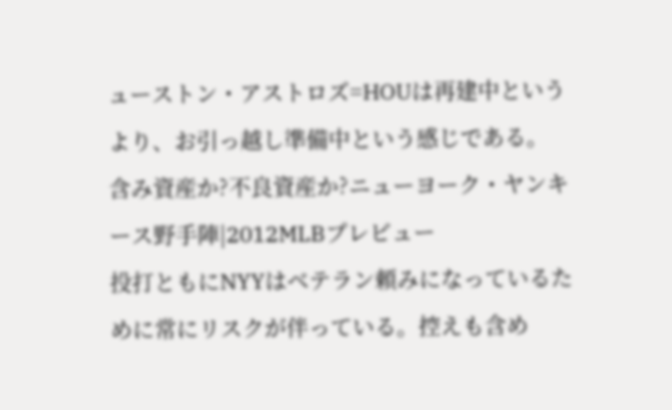ューストン・アストロズ=HOUは再建中というより、お引っ越し準備中という感じである。
含み資産か?不良資産か?ニューヨーク・ヤンキース野手陣|2012MLBプレビュー
投打ともにNYYはベテラン頼みになっているために常にリスクが伴っている。控えも含め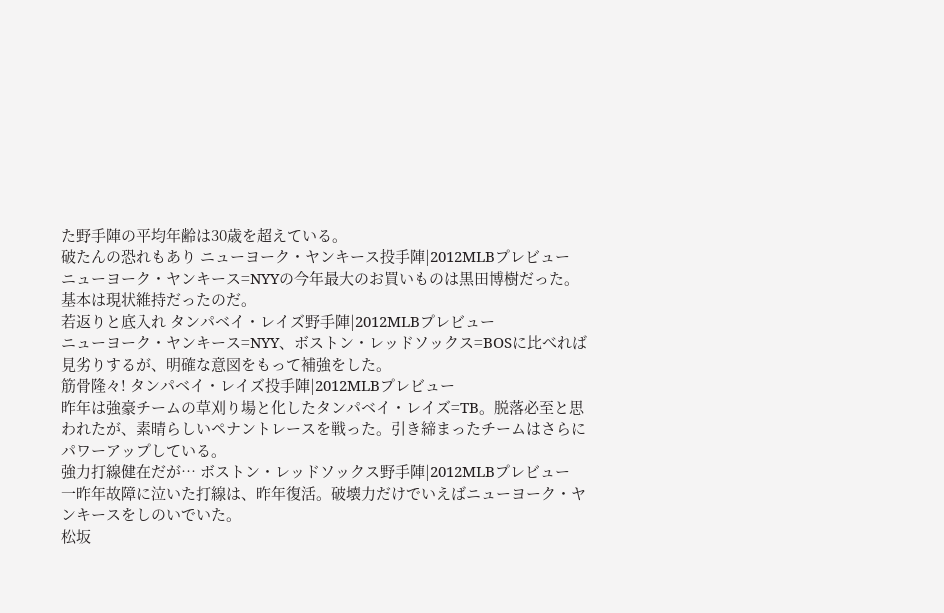た野手陣の平均年齢は30歳を超えている。
破たんの恐れもあり ニューヨーク・ヤンキース投手陣|2012MLBプレビュー
ニューヨーク・ヤンキース=NYYの今年最大のお買いものは黒田博樹だった。基本は現状維持だったのだ。
若返りと底入れ タンパベイ・レイズ野手陣|2012MLBプレビュー
ニューヨーク・ヤンキース=NYY、ボストン・レッドソックス=BOSに比べれば見劣りするが、明確な意図をもって補強をした。
筋骨隆々! タンパベイ・レイズ投手陣|2012MLBプレビュー
昨年は強豪チームの草刈り場と化したタンパベイ・レイズ=TB。脱落必至と思われたが、素晴らしいペナントレースを戦った。引き締まったチームはさらにパワーアップしている。
強力打線健在だが… ボストン・レッドソックス野手陣|2012MLBプレビュー
一昨年故障に泣いた打線は、昨年復活。破壊力だけでいえばニューヨーク・ヤンキースをしのいでいた。
松坂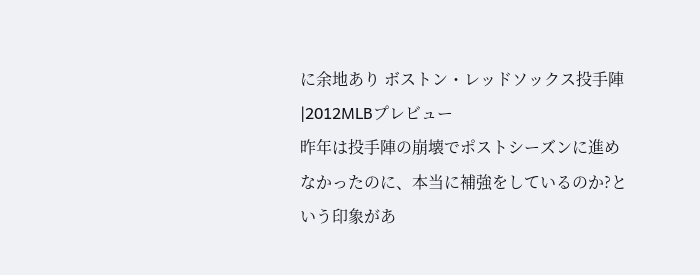に余地あり ボストン・レッドソックス投手陣|2012MLBプレビュー
昨年は投手陣の崩壊でポストシーズンに進めなかったのに、本当に補強をしているのか?という印象があ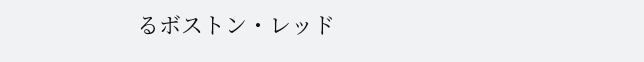るボストン・レッド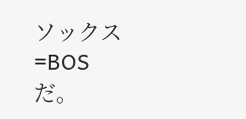ソックス=BOSだ。